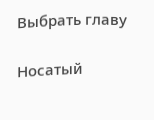Выбрать главу

Носатый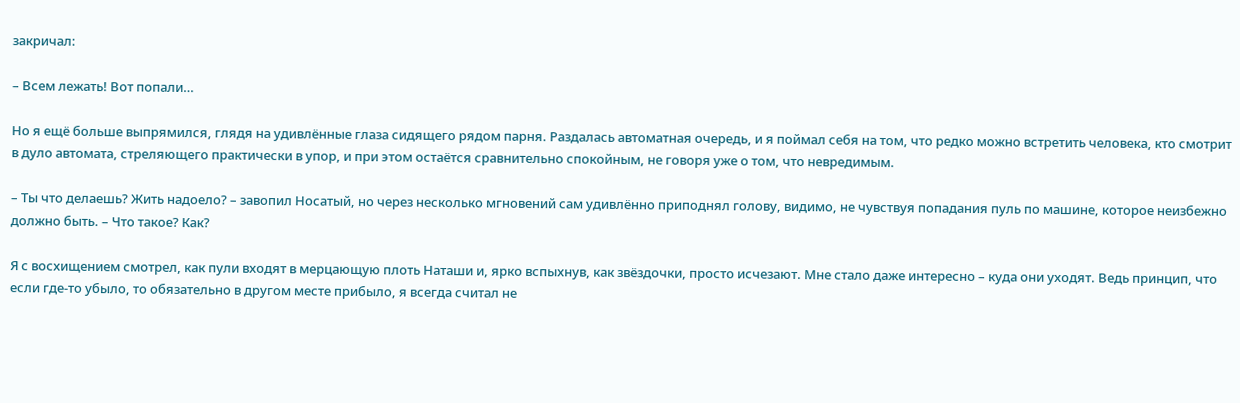закричал:

– Всем лежать! Вот попали…

Но я ещё больше выпрямился, глядя на удивлённые глаза сидящего рядом парня. Раздалась автоматная очередь, и я поймал себя на том, что редко можно встретить человека, кто смотрит в дуло автомата, стреляющего практически в упор, и при этом остаётся сравнительно спокойным, не говоря уже о том, что невредимым.

– Ты что делаешь? Жить надоело? – завопил Носатый, но через несколько мгновений сам удивлённо приподнял голову, видимо, не чувствуя попадания пуль по машине, которое неизбежно должно быть. – Что такое? Как?

Я с восхищением смотрел, как пули входят в мерцающую плоть Наташи и, ярко вспыхнув, как звёздочки, просто исчезают. Мне стало даже интересно – куда они уходят. Ведь принцип, что если где-то убыло, то обязательно в другом месте прибыло, я всегда считал не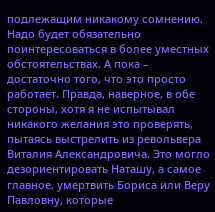подлежащим никакому сомнению. Надо будет обязательно поинтересоваться в более уместных обстоятельствах. А пока – достаточно того, что это просто работает. Правда, наверное, в обе стороны, хотя я не испытывал никакого желания это проверять, пытаясь выстрелить из револьвера Виталия Александровича. Это могло дезориентировать Наташу, а самое главное, умертвить Бориса или Веру Павловну, которые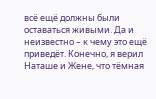всё ещё должны были оставаться живыми. Да и неизвестно – к чему это ещё приведёт. Конечно, я верил Наташе и Жене, что тёмная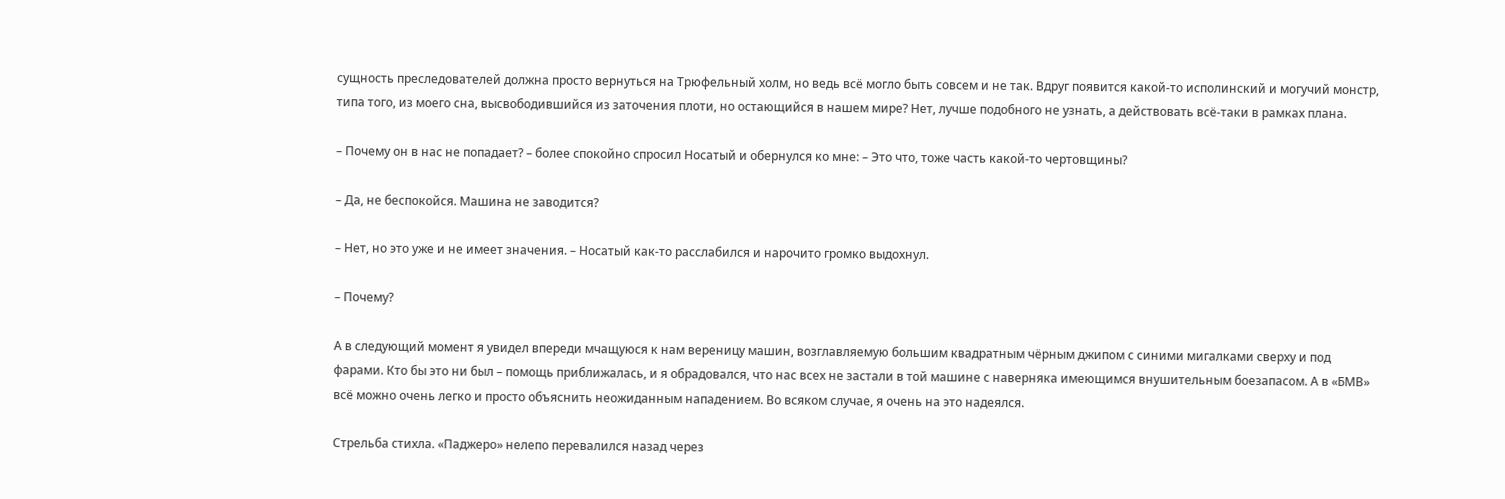сущность преследователей должна просто вернуться на Трюфельный холм, но ведь всё могло быть совсем и не так. Вдруг появится какой-то исполинский и могучий монстр, типа того, из моего сна, высвободившийся из заточения плоти, но остающийся в нашем мире? Нет, лучше подобного не узнать, а действовать всё-таки в рамках плана.

– Почему он в нас не попадает? – более спокойно спросил Носатый и обернулся ко мне: – Это что, тоже часть какой-то чертовщины?

– Да, не беспокойся. Машина не заводится?

– Нет, но это уже и не имеет значения. – Носатый как-то расслабился и нарочито громко выдохнул.

– Почему?

А в следующий момент я увидел впереди мчащуюся к нам вереницу машин, возглавляемую большим квадратным чёрным джипом с синими мигалками сверху и под фарами. Кто бы это ни был – помощь приближалась, и я обрадовался, что нас всех не застали в той машине с наверняка имеющимся внушительным боезапасом. А в «БМВ» всё можно очень легко и просто объяснить неожиданным нападением. Во всяком случае, я очень на это надеялся.

Стрельба стихла. «Паджеро» нелепо перевалился назад через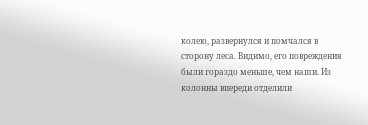колею, развернулся и помчался в сторону леса. Видимо, его повреждения были гораздо меньше, чем наши. Из колонны впереди отделили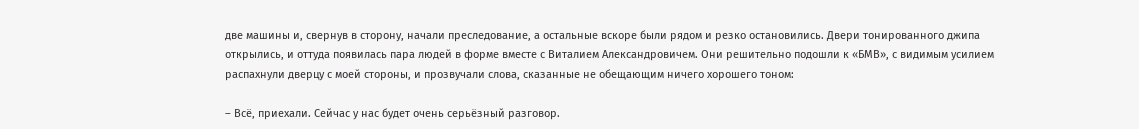две машины и, свернув в сторону, начали преследование, а остальные вскоре были рядом и резко остановились. Двери тонированного джипа открылись, и оттуда появилась пара людей в форме вместе с Виталием Александровичем. Они решительно подошли к «БМВ», с видимым усилием распахнули дверцу с моей стороны, и прозвучали слова, сказанные не обещающим ничего хорошего тоном:

– Всё, приехали. Сейчас у нас будет очень серьёзный разговор.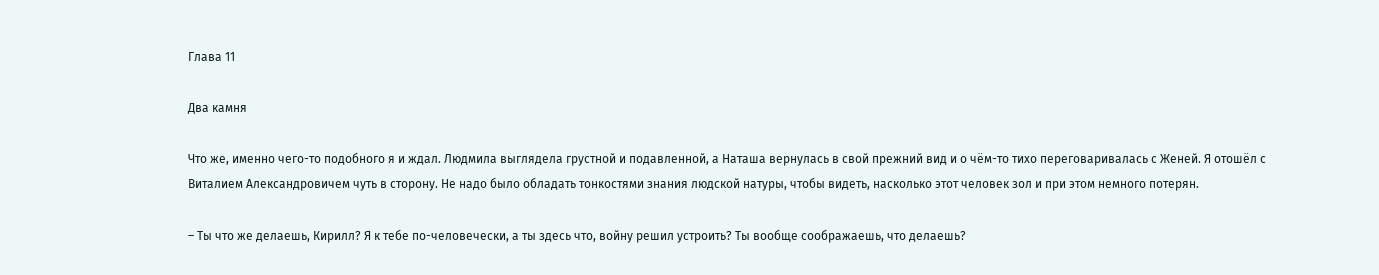Глава 11

Два камня

Что же, именно чего-то подобного я и ждал. Людмила выглядела грустной и подавленной, а Наташа вернулась в свой прежний вид и о чём-то тихо переговаривалась с Женей. Я отошёл с Виталием Александровичем чуть в сторону. Не надо было обладать тонкостями знания людской натуры, чтобы видеть, насколько этот человек зол и при этом немного потерян.

– Ты что же делаешь, Кирилл? Я к тебе по-человечески, а ты здесь что, войну решил устроить? Ты вообще соображаешь, что делаешь?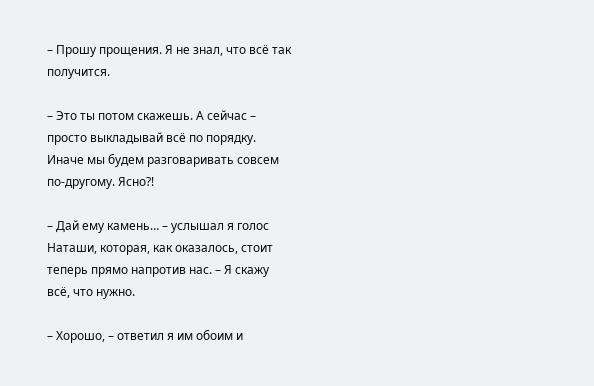– Прошу прощения. Я не знал, что всё так получится.

– Это ты потом скажешь. А сейчас – просто выкладывай всё по порядку. Иначе мы будем разговаривать совсем по-другому. Ясно?!

– Дай ему камень… – услышал я голос Наташи, которая, как оказалось, стоит теперь прямо напротив нас. – Я скажу всё, что нужно.

– Хорошо, – ответил я им обоим и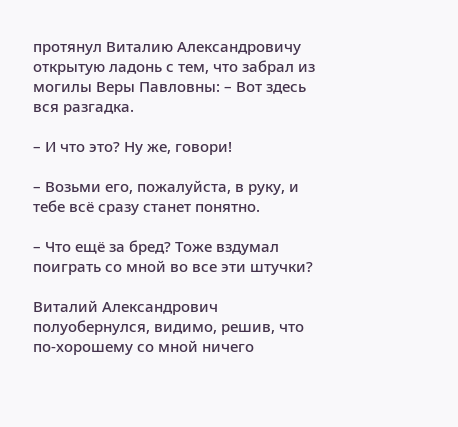протянул Виталию Александровичу открытую ладонь с тем, что забрал из могилы Веры Павловны: – Вот здесь вся разгадка.

– И что это? Ну же, говори!

– Возьми его, пожалуйста, в руку, и тебе всё сразу станет понятно.

– Что ещё за бред? Тоже вздумал поиграть со мной во все эти штучки?

Виталий Александрович полуобернулся, видимо, решив, что по-хорошему со мной ничего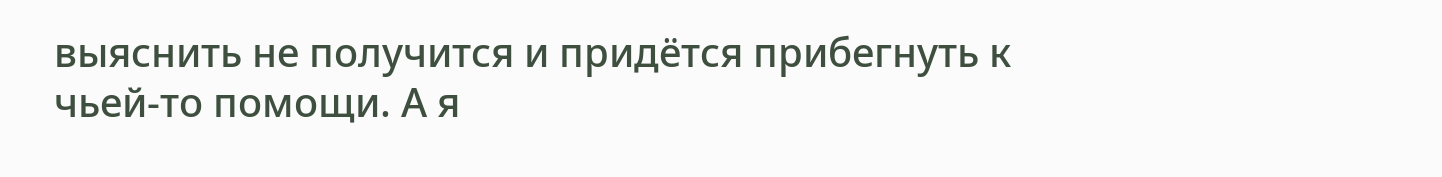выяснить не получится и придётся прибегнуть к чьей-то помощи. А я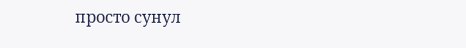просто сунул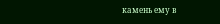камень ему в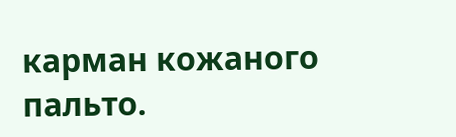карман кожаного пальто.